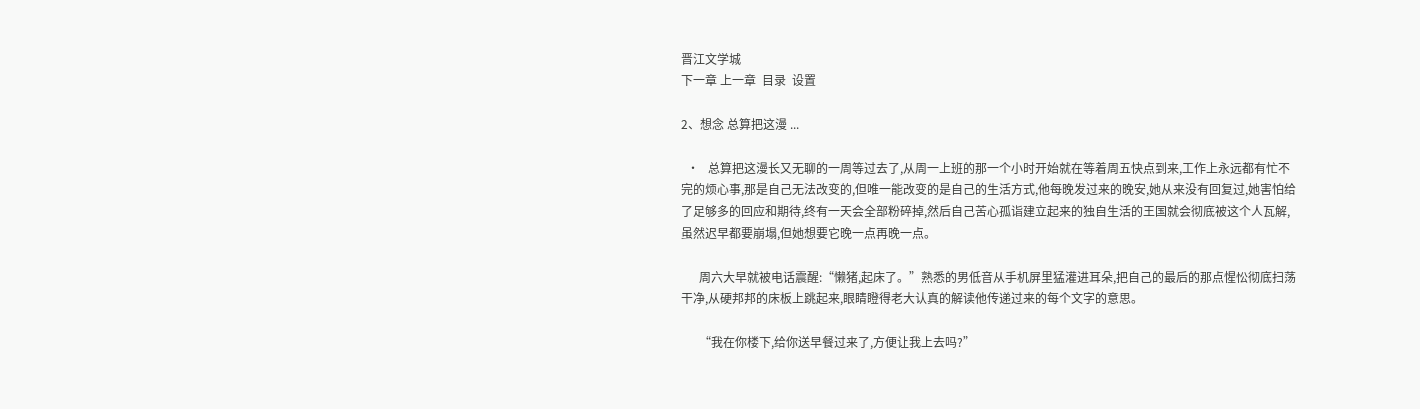晋江文学城
下一章 上一章  目录  设置

2、想念 总算把这漫 ...

  •   总算把这漫长又无聊的一周等过去了,从周一上班的那一个小时开始就在等着周五快点到来,工作上永远都有忙不完的烦心事,那是自己无法改变的,但唯一能改变的是自己的生活方式,他每晚发过来的晚安,她从来没有回复过,她害怕给了足够多的回应和期待,终有一天会全部粉碎掉,然后自己苦心孤诣建立起来的独自生活的王国就会彻底被这个人瓦解,虽然迟早都要崩塌,但她想要它晚一点再晚一点。

      周六大早就被电话震醒:“懒猪,起床了。”熟悉的男低音从手机屏里猛灌进耳朵,把自己的最后的那点惺忪彻底扫荡干净,从硬邦邦的床板上跳起来,眼睛瞪得老大认真的解读他传递过来的每个文字的意思。

      “我在你楼下,给你送早餐过来了,方便让我上去吗?”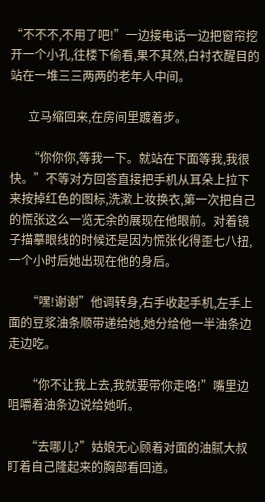“不不不,不用了吧!”一边接电话一边把窗帘挖开一个小孔,往楼下偷看,果不其然,白衬衣醒目的站在一堆三三两两的老年人中间。

      立马缩回来,在房间里踱着步。

      “你你你,等我一下。就站在下面等我,我很快。”不等对方回答直接把手机从耳朵上拉下来按掉红色的图标,洗漱上妆换衣,第一次把自己的慌张这么一览无余的展现在他眼前。对着镜子描摹眼线的时候还是因为慌张化得歪七八扭,一个小时后她出现在他的身后。

      “嘿!谢谢”他调转身,右手收起手机,左手上面的豆浆油条顺带递给她,她分给他一半油条边走边吃。

      “你不让我上去,我就要带你走咯!”嘴里边咀嚼着油条边说给她听。

      “去哪儿?”姑娘无心顾着对面的油腻大叔盯着自己隆起来的胸部看回道。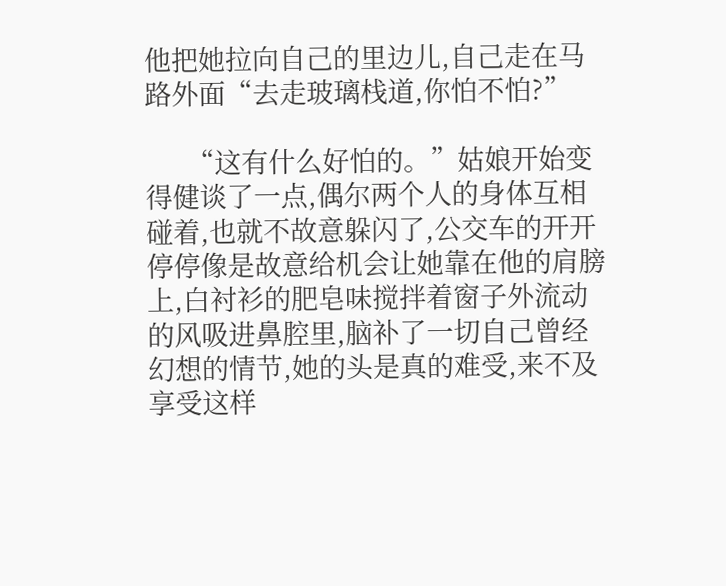他把她拉向自己的里边儿,自己走在马路外面“去走玻璃栈道,你怕不怕?”

      “这有什么好怕的。”姑娘开始变得健谈了一点,偶尔两个人的身体互相碰着,也就不故意躲闪了,公交车的开开停停像是故意给机会让她靠在他的肩膀上,白衬衫的肥皂味搅拌着窗子外流动的风吸进鼻腔里,脑补了一切自己曾经幻想的情节,她的头是真的难受,来不及享受这样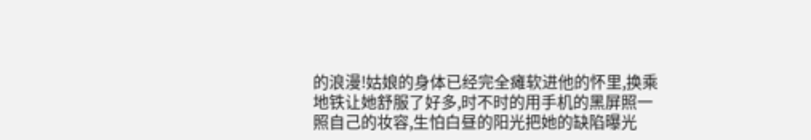的浪漫!姑娘的身体已经完全瘫软进他的怀里,换乘地铁让她舒服了好多,时不时的用手机的黑屏照一照自己的妆容,生怕白昼的阳光把她的缺陷曝光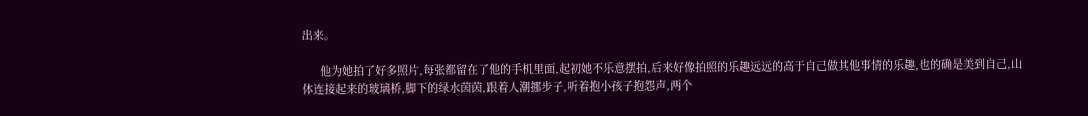出来。

      他为她拍了好多照片,每张都留在了他的手机里面,起初她不乐意摆拍,后来好像拍照的乐趣远远的高于自己做其他事情的乐趣,也的确是美到自己,山体连接起来的玻璃桥,脚下的绿水茵茵,跟着人潮挪步子,听着抱小孩子抱怨声,两个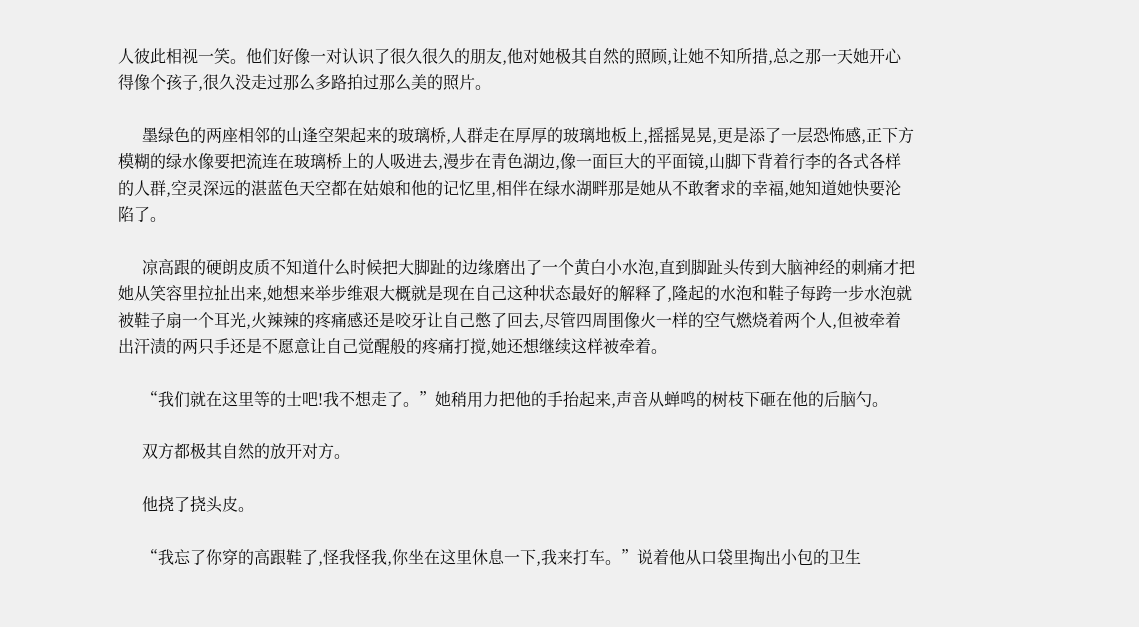人彼此相视一笑。他们好像一对认识了很久很久的朋友,他对她极其自然的照顾,让她不知所措,总之那一天她开心得像个孩子,很久没走过那么多路拍过那么美的照片。

      墨绿色的两座相邻的山逢空架起来的玻璃桥,人群走在厚厚的玻璃地板上,摇摇晃晃,更是添了一层恐怖感,正下方模糊的绿水像要把流连在玻璃桥上的人吸进去,漫步在青色湖边,像一面巨大的平面镜,山脚下背着行李的各式各样的人群,空灵深远的湛蓝色天空都在姑娘和他的记忆里,相伴在绿水湖畔那是她从不敢奢求的幸福,她知道她快要沦陷了。

      凉高跟的硬朗皮质不知道什么时候把大脚趾的边缘磨出了一个黄白小水泡,直到脚趾头传到大脑神经的刺痛才把她从笑容里拉扯出来,她想来举步维艰大概就是现在自己这种状态最好的解释了,隆起的水泡和鞋子每跨一步水泡就被鞋子扇一个耳光,火辣辣的疼痛感还是咬牙让自己憋了回去,尽管四周围像火一样的空气燃烧着两个人,但被牵着出汗渍的两只手还是不愿意让自己觉醒般的疼痛打搅,她还想继续这样被牵着。

      “我们就在这里等的士吧!我不想走了。”她稍用力把他的手抬起来,声音从蝉鸣的树枝下砸在他的后脑勺。

      双方都极其自然的放开对方。

      他挠了挠头皮。

      “我忘了你穿的高跟鞋了,怪我怪我,你坐在这里休息一下,我来打车。”说着他从口袋里掏出小包的卫生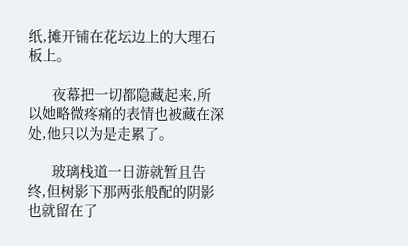纸,摊开铺在花坛边上的大理石板上。

      夜幕把一切都隐藏起来,所以她略微疼痛的表情也被藏在深处,他只以为是走累了。

      玻璃栈道一日游就暂且告终,但树影下那两张般配的阴影也就留在了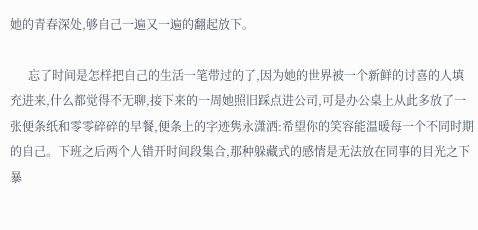她的青春深处,够自己一遍又一遍的翻起放下。

      忘了时间是怎样把自己的生活一笔带过的了,因为她的世界被一个新鲜的讨喜的人填充进来,什么都觉得不无聊,接下来的一周她照旧踩点进公司,可是办公桌上从此多放了一张便条纸和零零碎碎的早餐,便条上的字迹隽永潇洒:希望你的笑容能温暖每一个不同时期的自己。下班之后两个人错开时间段集合,那种躲藏式的感情是无法放在同事的目光之下暴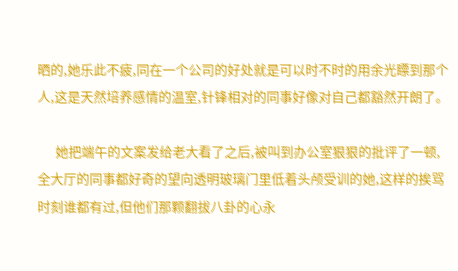晒的,她乐此不疲,同在一个公司的好处就是可以时不时的用余光瞟到那个人,这是天然培养感情的温室,针锋相对的同事好像对自己都豁然开朗了。

      她把端午的文案发给老大看了之后,被叫到办公室狠狠的批评了一顿,全大厅的同事都好奇的望向透明玻璃门里低着头颅受训的她,这样的挨骂时刻谁都有过,但他们那颗翻拔八卦的心永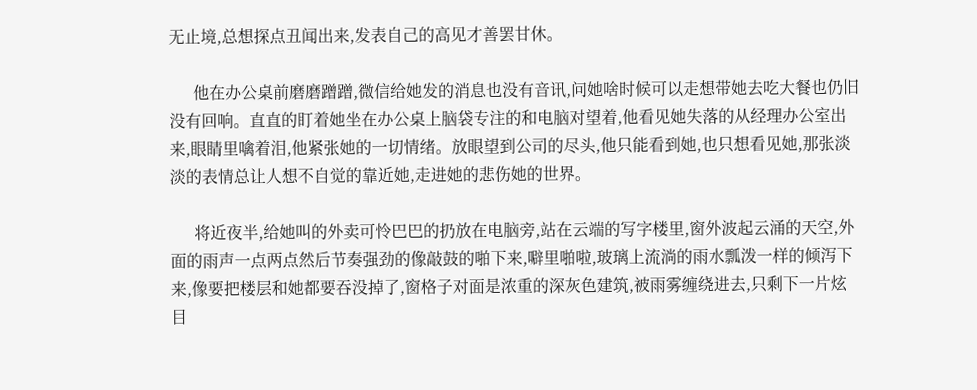无止境,总想探点丑闻出来,发表自己的高见才善罢甘休。

      他在办公桌前磨磨蹭蹭,微信给她发的消息也没有音讯,问她啥时候可以走想带她去吃大餐也仍旧没有回响。直直的盯着她坐在办公桌上脑袋专注的和电脑对望着,他看见她失落的从经理办公室出来,眼睛里噙着泪,他紧张她的一切情绪。放眼望到公司的尽头,他只能看到她,也只想看见她,那张淡淡的表情总让人想不自觉的靠近她,走进她的悲伤她的世界。

      将近夜半,给她叫的外卖可怜巴巴的扔放在电脑旁,站在云端的写字楼里,窗外波起云涌的天空,外面的雨声一点两点然后节奏强劲的像敲鼓的啪下来,噼里啪啦,玻璃上流淌的雨水瓢泼一样的倾泻下来,像要把楼层和她都要吞没掉了,窗格子对面是浓重的深灰色建筑,被雨雾缠绕进去,只剩下一片炫目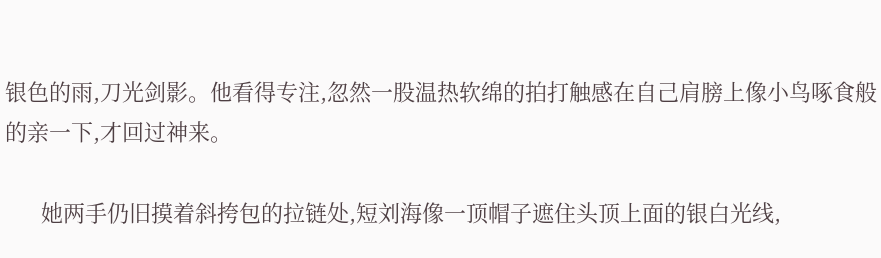银色的雨,刀光剑影。他看得专注,忽然一股温热软绵的拍打触感在自己肩膀上像小鸟啄食般的亲一下,才回过神来。

      她两手仍旧摸着斜挎包的拉链处,短刘海像一顶帽子遮住头顶上面的银白光线,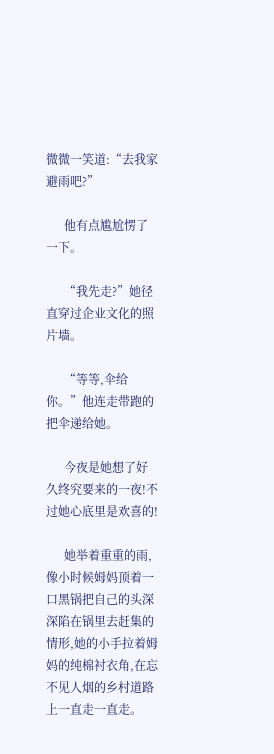微微一笑道:“去我家避雨吧?”

      他有点尴尬愣了一下。

      “我先走?”她径直穿过企业文化的照片墙。

      “等等,伞给你。”他连走带跑的把伞递给她。

      今夜是她想了好久终究要来的一夜!不过她心底里是欢喜的!

      她举着重重的雨,像小时候姆妈顶着一口黑锅把自己的头深深陷在锅里去赶集的情形,她的小手拉着姆妈的纯棉衬衣角,在忘不见人烟的乡村道路上一直走一直走。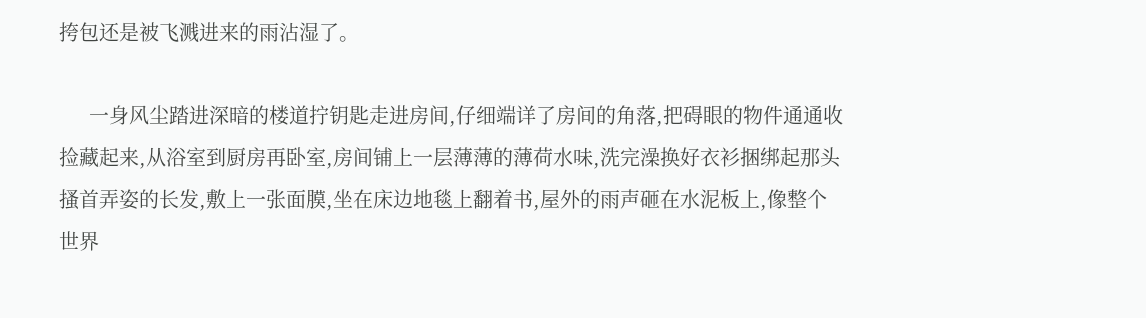挎包还是被飞溅进来的雨沾湿了。

      一身风尘踏进深暗的楼道拧钥匙走进房间,仔细端详了房间的角落,把碍眼的物件通通收捡藏起来,从浴室到厨房再卧室,房间铺上一层薄薄的薄荷水味,洗完澡换好衣衫捆绑起那头搔首弄姿的长发,敷上一张面膜,坐在床边地毯上翻着书,屋外的雨声砸在水泥板上,像整个世界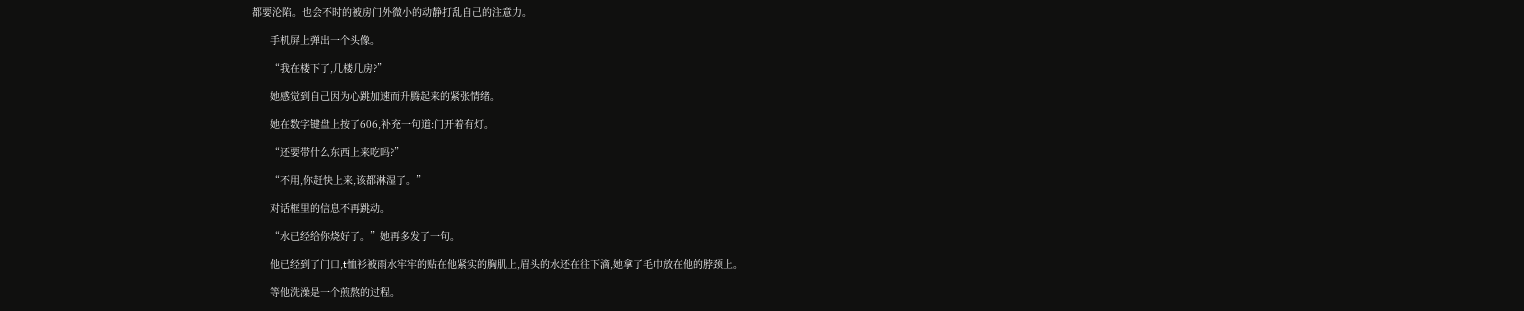都要沦陷。也会不时的被房门外微小的动静打乱自己的注意力。

      手机屏上弹出一个头像。

      “我在楼下了,几楼几房?”

      她感觉到自己因为心跳加速而升腾起来的紧张情绪。

      她在数字键盘上按了606,补充一句道:门开着有灯。

      “还要带什么东西上来吃吗?”

      “不用,你赶快上来,该都淋湿了。”

      对话框里的信息不再跳动。

      “水已经给你烧好了。”她再多发了一句。

      他已经到了门口,t恤衫被雨水牢牢的贴在他紧实的胸肌上,眉头的水还在往下滴,她拿了毛巾放在他的脖颈上。

      等他洗澡是一个煎熬的过程。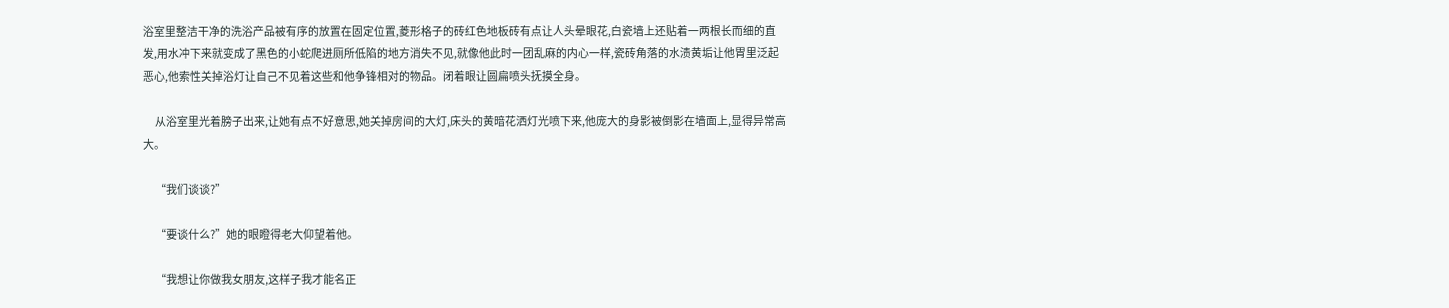浴室里整洁干净的洗浴产品被有序的放置在固定位置,菱形格子的砖红色地板砖有点让人头晕眼花,白瓷墙上还贴着一两根长而细的直发,用水冲下来就变成了黑色的小蛇爬进厕所低陷的地方消失不见,就像他此时一团乱麻的内心一样,瓷砖角落的水渍黄垢让他胃里泛起恶心,他索性关掉浴灯让自己不见着这些和他争锋相对的物品。闭着眼让圆扁喷头抚摸全身。

      从浴室里光着膀子出来,让她有点不好意思,她关掉房间的大灯,床头的黄暗花洒灯光喷下来,他庞大的身影被倒影在墙面上,显得异常高大。

      “我们谈谈?”

      “要谈什么?”她的眼瞪得老大仰望着他。

      “我想让你做我女朋友,这样子我才能名正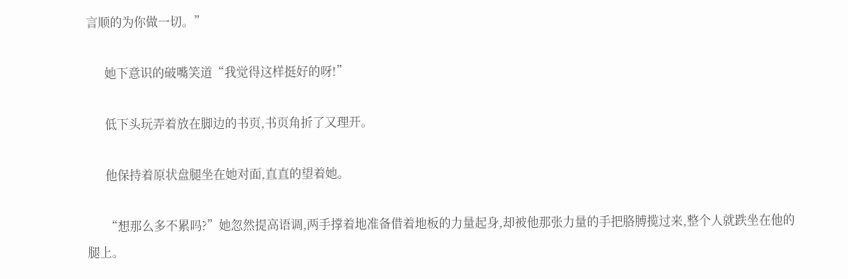言顺的为你做一切。”

      她下意识的破嘴笑道“我觉得这样挺好的呀!”

      低下头玩弄着放在脚边的书页,书页角折了又理开。

      他保持着原状盘腿坐在她对面,直直的望着她。

      “想那么多不累吗?”她忽然提高语调,两手撑着地准备借着地板的力量起身,却被他那张力量的手把胳膊揽过来,整个人就跌坐在他的腿上。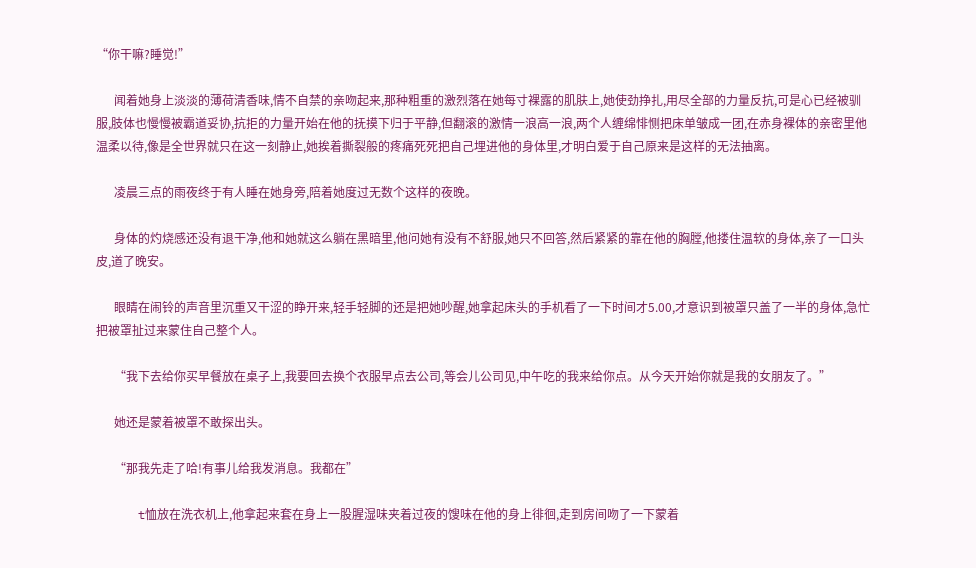“你干嘛?睡觉!”

      闻着她身上淡淡的薄荷清香味,情不自禁的亲吻起来,那种粗重的激烈落在她每寸裸露的肌肤上,她使劲挣扎,用尽全部的力量反抗,可是心已经被驯服,肢体也慢慢被霸道妥协,抗拒的力量开始在他的抚摸下归于平静,但翻滚的激情一浪高一浪,两个人缠绵悱恻把床单皱成一团,在赤身裸体的亲密里他温柔以待,像是全世界就只在这一刻静止,她挨着撕裂般的疼痛死死把自己埋进他的身体里,才明白爱于自己原来是这样的无法抽离。

      凌晨三点的雨夜终于有人睡在她身旁,陪着她度过无数个这样的夜晚。

      身体的灼烧感还没有退干净,他和她就这么躺在黑暗里,他问她有没有不舒服,她只不回答,然后紧紧的靠在他的胸膛,他搂住温软的身体,亲了一口头皮,道了晚安。

      眼睛在闹铃的声音里沉重又干涩的睁开来,轻手轻脚的还是把她吵醒,她拿起床头的手机看了一下时间才5.00,才意识到被罩只盖了一半的身体,急忙把被罩扯过来蒙住自己整个人。

      “我下去给你买早餐放在桌子上,我要回去换个衣服早点去公司,等会儿公司见,中午吃的我来给你点。从今天开始你就是我的女朋友了。”

      她还是蒙着被罩不敢探出头。

      “那我先走了哈!有事儿给我发消息。我都在”

      t恤放在洗衣机上,他拿起来套在身上一股腥湿味夹着过夜的馊味在他的身上徘徊,走到房间吻了一下蒙着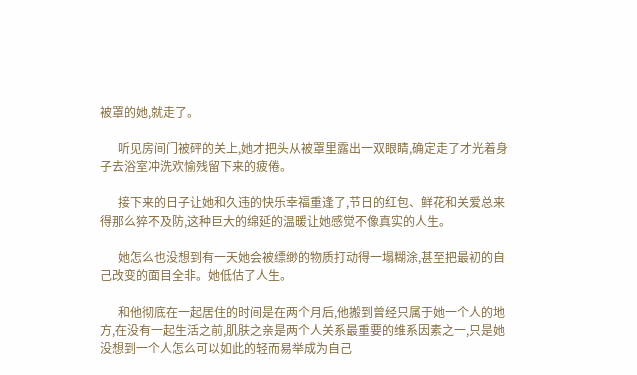被罩的她,就走了。

      听见房间门被砰的关上,她才把头从被罩里露出一双眼睛,确定走了才光着身子去浴室冲洗欢愉残留下来的疲倦。

      接下来的日子让她和久违的快乐幸福重逢了,节日的红包、鲜花和关爱总来得那么猝不及防,这种巨大的绵延的温暖让她感觉不像真实的人生。

      她怎么也没想到有一天她会被缥缈的物质打动得一塌糊涂,甚至把最初的自己改变的面目全非。她低估了人生。

      和他彻底在一起居住的时间是在两个月后,他搬到曾经只属于她一个人的地方,在没有一起生活之前,肌肤之亲是两个人关系最重要的维系因素之一,只是她没想到一个人怎么可以如此的轻而易举成为自己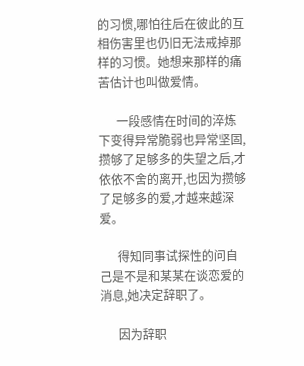的习惯,哪怕往后在彼此的互相伤害里也仍旧无法戒掉那样的习惯。她想来那样的痛苦估计也叫做爱情。

      一段感情在时间的淬炼下变得异常脆弱也异常坚固,攒够了足够多的失望之后,才依依不舍的离开,也因为攒够了足够多的爱,才越来越深爱。

      得知同事试探性的问自己是不是和某某在谈恋爱的消息,她决定辞职了。

      因为辞职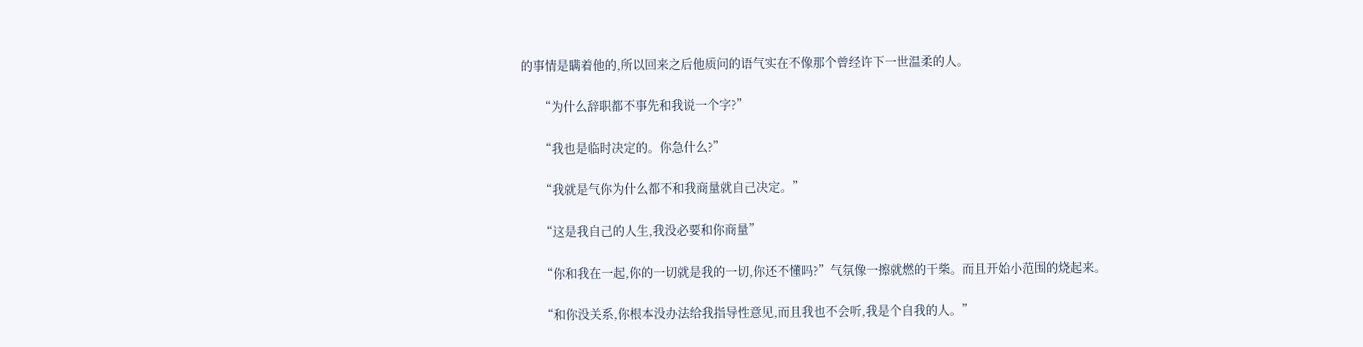的事情是瞒着他的,所以回来之后他质问的语气实在不像那个曾经许下一世温柔的人。

      “为什么辞职都不事先和我说一个字?”

      “我也是临时决定的。你急什么?”

      “我就是气你为什么都不和我商量就自己决定。”

      “这是我自己的人生,我没必要和你商量”

      “你和我在一起,你的一切就是我的一切,你还不懂吗?”气氛像一擦就燃的干柴。而且开始小范围的烧起来。

      “和你没关系,你根本没办法给我指导性意见,而且我也不会听,我是个自我的人。”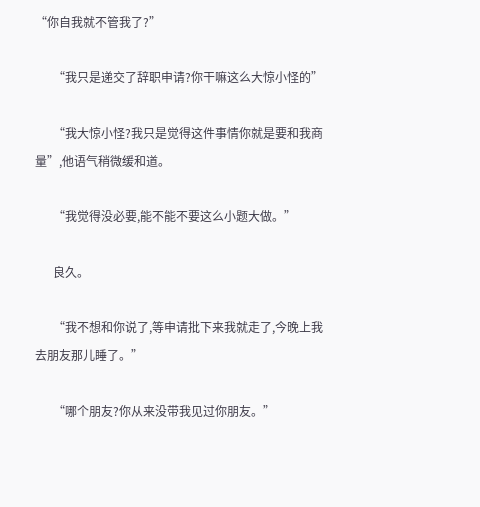“你自我就不管我了?”

      “我只是递交了辞职申请?你干嘛这么大惊小怪的”

      “我大惊小怪?我只是觉得这件事情你就是要和我商量”,他语气稍微缓和道。

      “我觉得没必要,能不能不要这么小题大做。”

      良久。

      “我不想和你说了,等申请批下来我就走了,今晚上我去朋友那儿睡了。”

      “哪个朋友?你从来没带我见过你朋友。”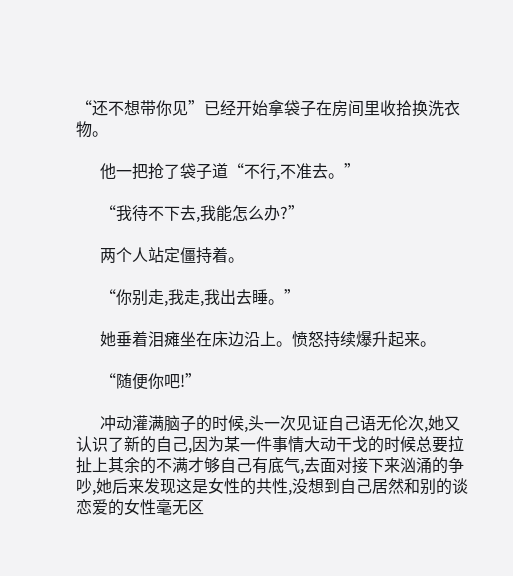“还不想带你见”已经开始拿袋子在房间里收拾换洗衣物。

      他一把抢了袋子道“不行,不准去。”

      “我待不下去,我能怎么办?”

      两个人站定僵持着。

      “你别走,我走,我出去睡。”

      她垂着泪瘫坐在床边沿上。愤怒持续爆升起来。

      “随便你吧!”

      冲动灌满脑子的时候,头一次见证自己语无伦次,她又认识了新的自己,因为某一件事情大动干戈的时候总要拉扯上其余的不满才够自己有底气,去面对接下来汹涌的争吵,她后来发现这是女性的共性,没想到自己居然和别的谈恋爱的女性毫无区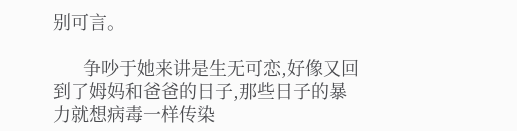别可言。

      争吵于她来讲是生无可恋,好像又回到了姆妈和爸爸的日子,那些日子的暴力就想病毒一样传染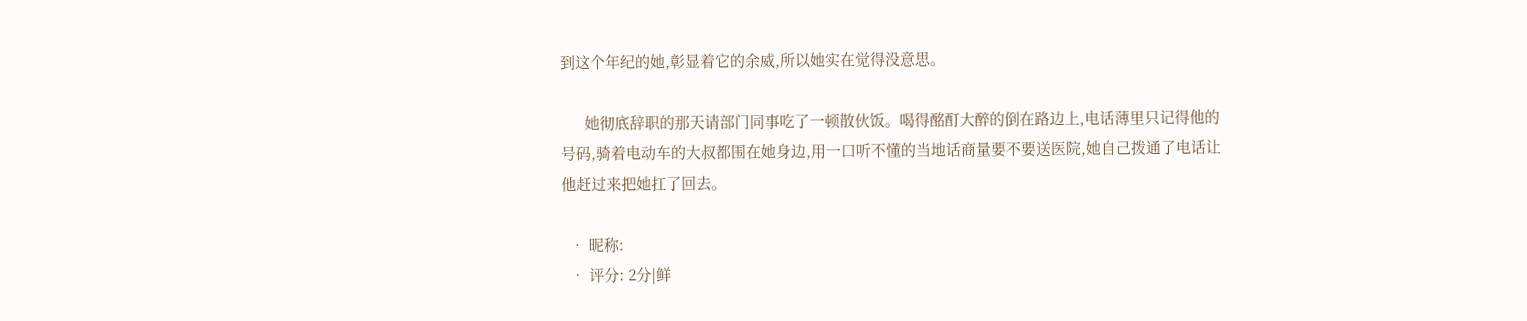到这个年纪的她,彰显着它的余威,所以她实在觉得没意思。

      她彻底辞职的那天请部门同事吃了一顿散伙饭。喝得酩酊大醉的倒在路边上,电话薄里只记得他的号码,骑着电动车的大叔都围在她身边,用一口听不懂的当地话商量要不要送医院,她自己拨通了电话让他赶过来把她扛了回去。

  • 昵称:
  • 评分: 2分|鲜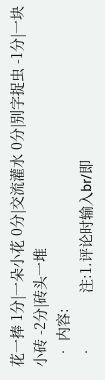花一捧 1分|一朵小花 0分|交流灌水 0分|别字捉虫 -1分|一块小砖 -2分|砖头一堆
  • 内容:
  •             注:1.评论时输入br/即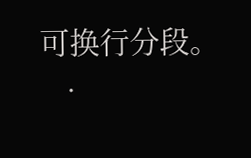可换行分段。
  •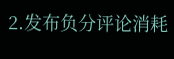2.发布负分评论消耗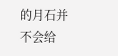的月石并不会给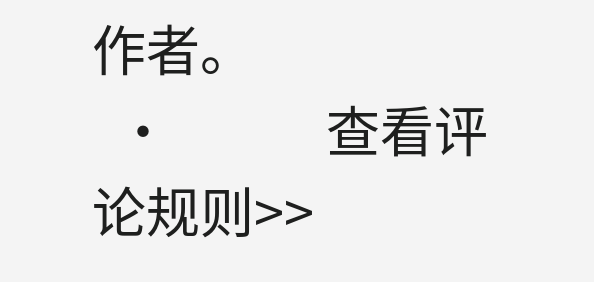作者。
  •             查看评论规则>>